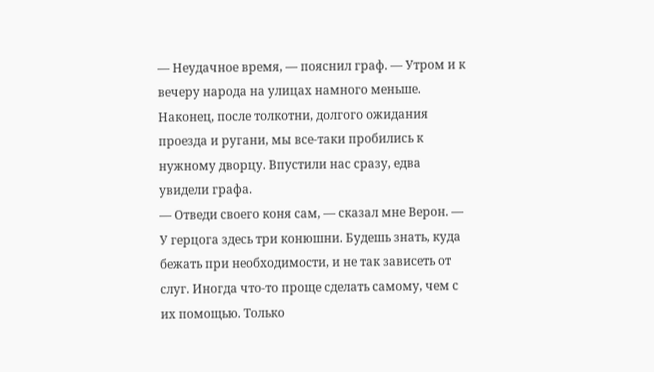— Неудачное время, — пояснил граф. — Утром и к вечеру народа на улицах намного меньше.
Наконец, после толкотни, долгого ожидания проезда и ругани, мы все-таки пробились к нужному дворцу. Впустили нас сразу, едва увидели графа.
— Отведи своего коня сам, — сказал мне Верон. — У герцога здесь три конюшни. Будешь знать, куда бежать при необходимости, и не так зависеть от слуг. Иногда что-то проще сделать самому, чем с их помощью. Только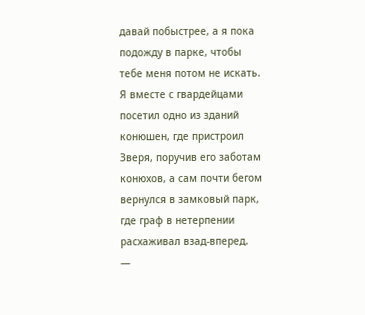давай побыстрее, а я пока подожду в парке, чтобы тебе меня потом не искать.
Я вместе с гвардейцами посетил одно из зданий конюшен, где пристроил Зверя, поручив его заботам конюхов, а сам почти бегом вернулся в замковый парк, где граф в нетерпении расхаживал взад-вперед.
—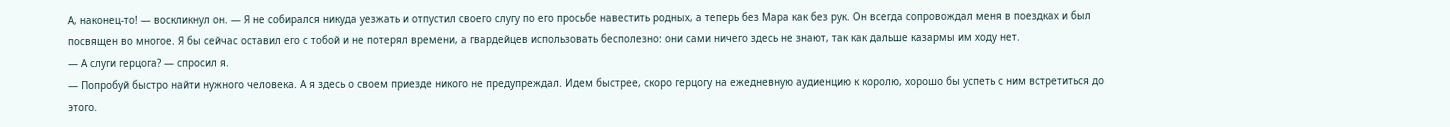А, наконец-то! — воскликнул он. — Я не собирался никуда уезжать и отпустил своего слугу по его просьбе навестить родных, а теперь без Мара как без рук. Он всегда сопровождал меня в поездках и был посвящен во многое. Я бы сейчас оставил его с тобой и не потерял времени, а гвардейцев использовать бесполезно: они сами ничего здесь не знают, так как дальше казармы им ходу нет.
— А слуги герцога? — спросил я.
— Попробуй быстро найти нужного человека. А я здесь о своем приезде никого не предупреждал. Идем быстрее, скоро герцогу на ежедневную аудиенцию к королю, хорошо бы успеть с ним встретиться до этого.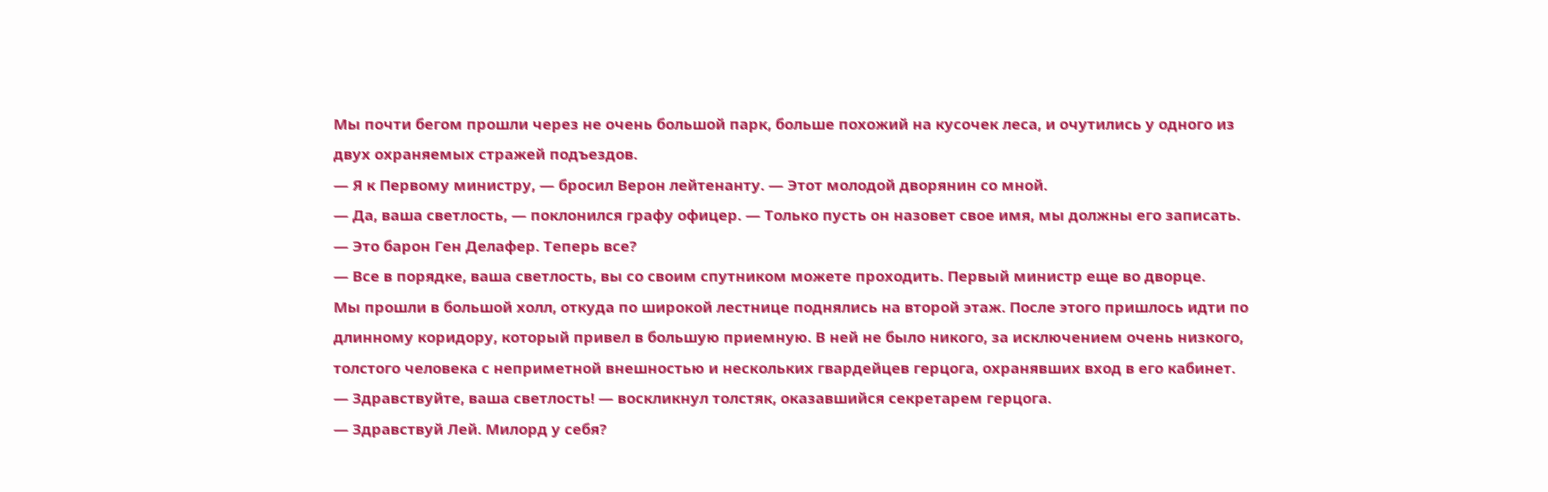Мы почти бегом прошли через не очень большой парк, больше похожий на кусочек леса, и очутились у одного из двух охраняемых стражей подъездов.
— Я к Первому министру, — бросил Верон лейтенанту. — Этот молодой дворянин со мной.
— Да, ваша светлость, — поклонился графу офицер. — Только пусть он назовет свое имя, мы должны его записать.
— Это барон Ген Делафер. Теперь все?
— Все в порядке, ваша светлость, вы со своим спутником можете проходить. Первый министр еще во дворце.
Мы прошли в большой холл, откуда по широкой лестнице поднялись на второй этаж. После этого пришлось идти по длинному коридору, который привел в большую приемную. В ней не было никого, за исключением очень низкого, толстого человека с неприметной внешностью и нескольких гвардейцев герцога, охранявших вход в его кабинет.
— Здравствуйте, ваша светлость! — воскликнул толстяк, оказавшийся секретарем герцога.
— Здравствуй Лей. Милорд у себя?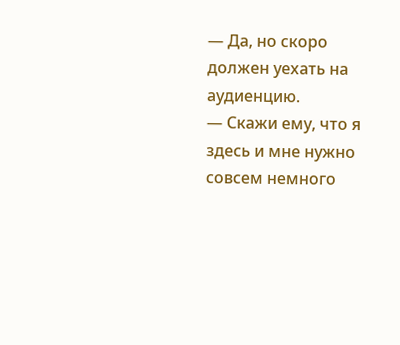— Да, но скоро должен уехать на аудиенцию.
— Скажи ему, что я здесь и мне нужно совсем немного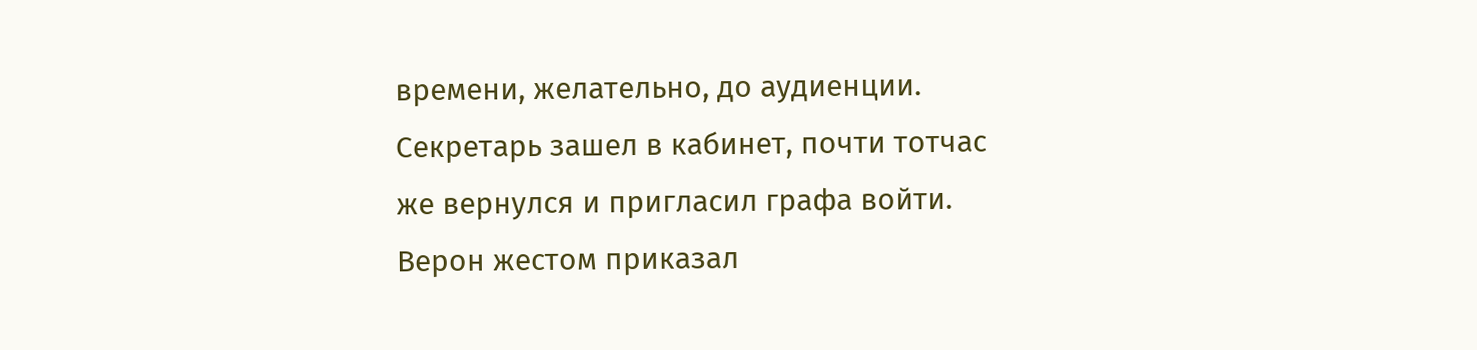времени, желательно, до аудиенции.
Секретарь зашел в кабинет, почти тотчас же вернулся и пригласил графа войти.
Верон жестом приказал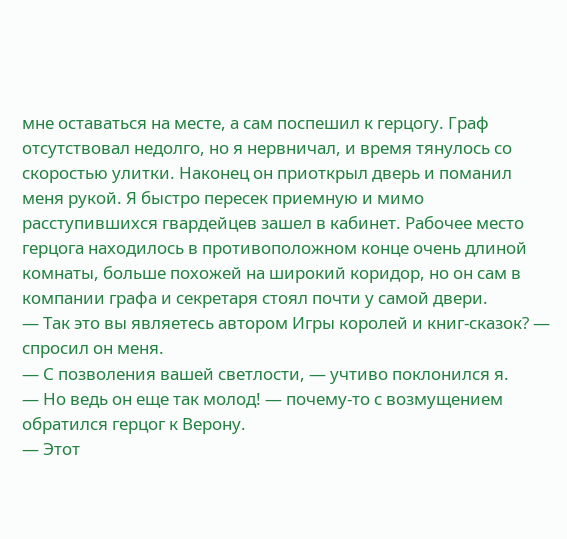мне оставаться на месте, а сам поспешил к герцогу. Граф отсутствовал недолго, но я нервничал, и время тянулось со скоростью улитки. Наконец он приоткрыл дверь и поманил меня рукой. Я быстро пересек приемную и мимо расступившихся гвардейцев зашел в кабинет. Рабочее место герцога находилось в противоположном конце очень длиной комнаты, больше похожей на широкий коридор, но он сам в компании графа и секретаря стоял почти у самой двери.
— Так это вы являетесь автором Игры королей и книг-сказок? — спросил он меня.
— С позволения вашей светлости, — учтиво поклонился я.
— Но ведь он еще так молод! — почему-то с возмущением обратился герцог к Верону.
— Этот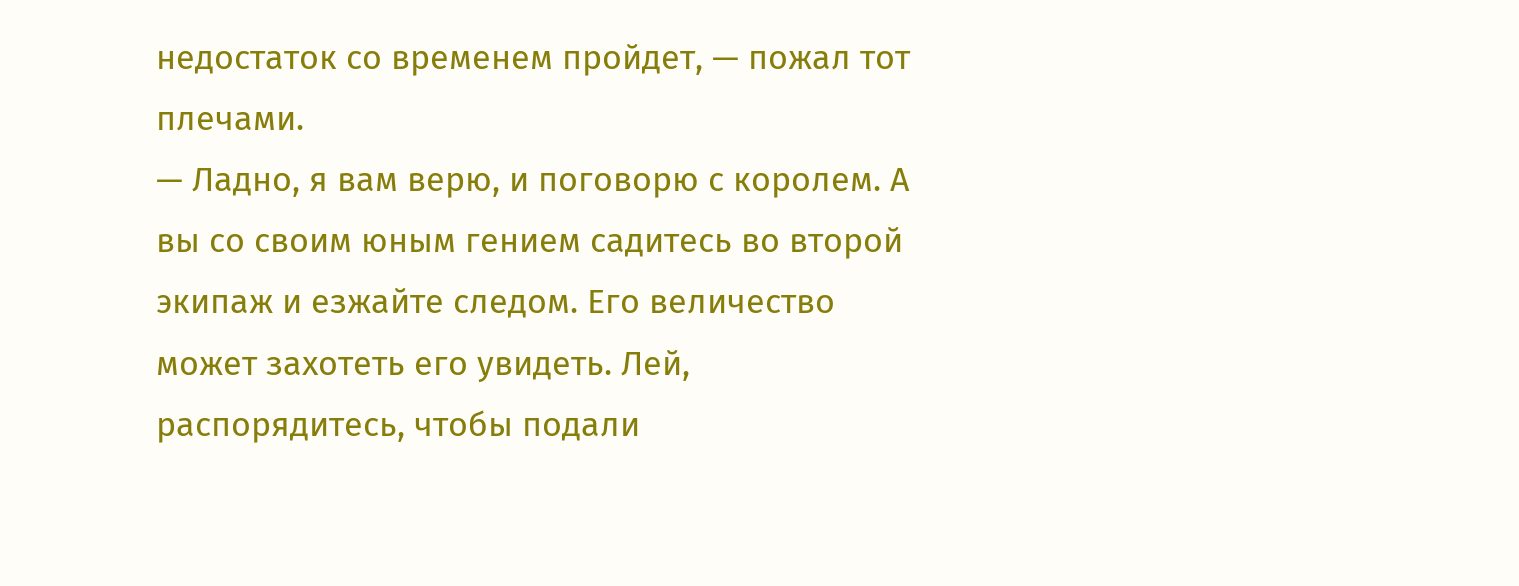недостаток со временем пройдет, — пожал тот плечами.
— Ладно, я вам верю, и поговорю с королем. А вы со своим юным гением садитесь во второй экипаж и езжайте следом. Его величество может захотеть его увидеть. Лей, распорядитесь, чтобы подали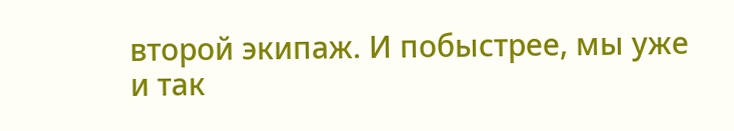второй экипаж. И побыстрее, мы уже и так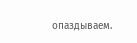опаздываем.